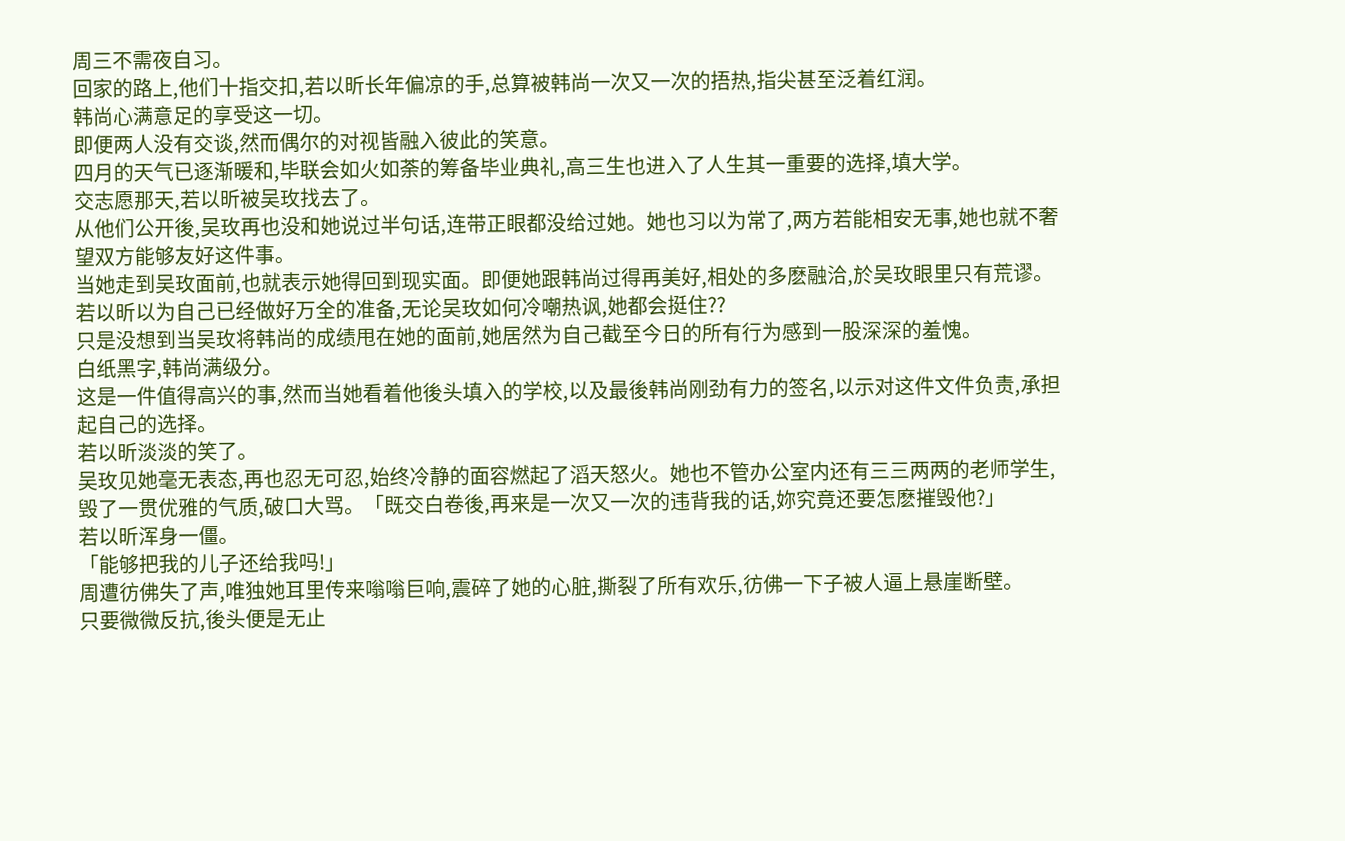周三不需夜自习。
回家的路上,他们十指交扣,若以昕长年偏凉的手,总算被韩尚一次又一次的捂热,指尖甚至泛着红润。
韩尚心满意足的享受这一切。
即便两人没有交谈,然而偶尔的对视皆融入彼此的笑意。
四月的天气已逐渐暖和,毕联会如火如荼的筹备毕业典礼,高三生也进入了人生其一重要的选择,填大学。
交志愿那天,若以昕被吴玫找去了。
从他们公开後,吴玫再也没和她说过半句话,连带正眼都没给过她。她也习以为常了,两方若能相安无事,她也就不奢望双方能够友好这件事。
当她走到吴玫面前,也就表示她得回到现实面。即便她跟韩尚过得再美好,相处的多麽融洽,於吴玫眼里只有荒谬。
若以昕以为自己已经做好万全的准备,无论吴玫如何冷嘲热讽,她都会挺住??
只是没想到当吴玫将韩尚的成绩甩在她的面前,她居然为自己截至今日的所有行为感到一股深深的羞愧。
白纸黑字,韩尚满级分。
这是一件值得高兴的事,然而当她看着他後头填入的学校,以及最後韩尚刚劲有力的签名,以示对这件文件负责,承担起自己的选择。
若以昕淡淡的笑了。
吴玫见她毫无表态,再也忍无可忍,始终冷静的面容燃起了滔天怒火。她也不管办公室内还有三三两两的老师学生,毁了一贯优雅的气质,破口大骂。「既交白卷後,再来是一次又一次的违背我的话,妳究竟还要怎麽摧毁他?」
若以昕浑身一僵。
「能够把我的儿子还给我吗!」
周遭彷佛失了声,唯独她耳里传来嗡嗡巨响,震碎了她的心脏,撕裂了所有欢乐,彷佛一下子被人逼上悬崖断壁。
只要微微反抗,後头便是无止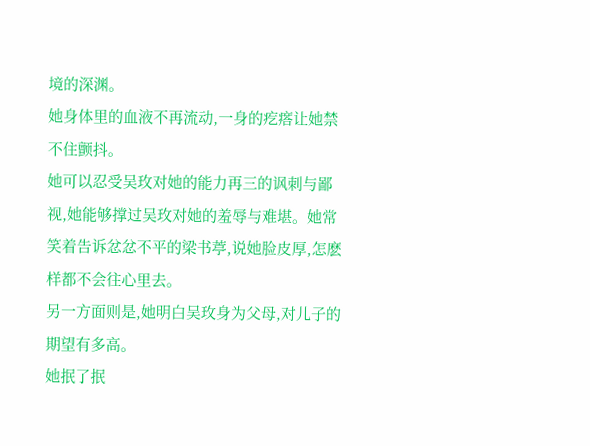境的深渊。
她身体里的血液不再流动,一身的疙瘩让她禁不住颤抖。
她可以忍受吴玫对她的能力再三的讽刺与鄙视,她能够撑过吴玫对她的羞辱与难堪。她常笑着告诉忿忿不平的梁书葶,说她脸皮厚,怎麽样都不会往心里去。
另一方面则是,她明白吴玫身为父母,对儿子的期望有多高。
她抿了抿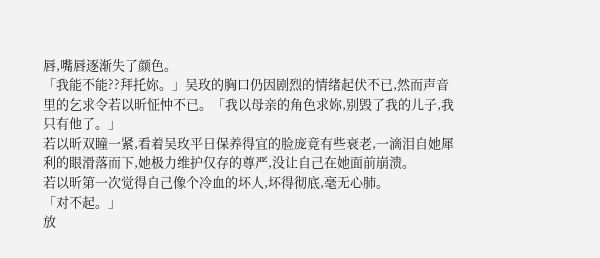唇,嘴唇逐渐失了颜色。
「我能不能??拜托妳。」吴玫的胸口仍因剧烈的情绪起伏不已,然而声音里的乞求令若以昕怔忡不已。「我以母亲的角色求妳,别毁了我的儿子,我只有他了。」
若以昕双瞳一紧,看着吴玫平日保养得宜的脸庞竟有些衰老,一滴泪自她犀利的眼滑落而下,她极力维护仅存的尊严,没让自己在她面前崩溃。
若以昕第一次觉得自己像个冷血的坏人,坏得彻底,毫无心肺。
「对不起。」
放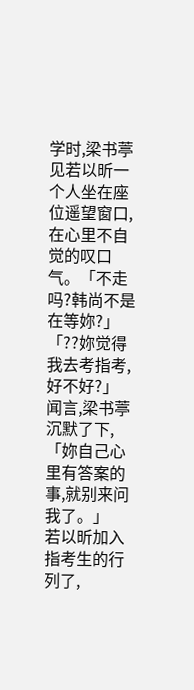学时,梁书葶见若以昕一个人坐在座位遥望窗口,在心里不自觉的叹口气。「不走吗?韩尚不是在等妳?」
「??妳觉得我去考指考,好不好?」
闻言,梁书葶沉默了下,「妳自己心里有答案的事,就别来问我了。」
若以昕加入指考生的行列了,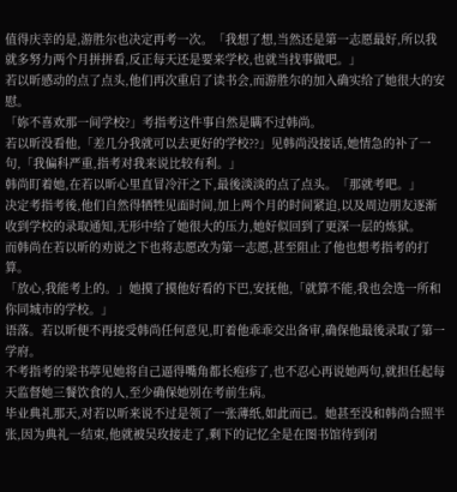值得庆幸的是,游胜尔也决定再考一次。「我想了想,当然还是第一志愿最好,所以我就多努力两个月拼拼看,反正每天还是要来学校,也就当找事做吧。」
若以昕感动的点了点头,他们再次重启了读书会,而游胜尔的加入确实给了她很大的安慰。
「妳不喜欢那一间学校?」考指考这件事自然是瞒不过韩尚。
若以昕没看他,「差几分我就可以去更好的学校??」见韩尚没接话,她情急的补了一句,「我偏科严重,指考对我来说比较有利。」
韩尚盯着她,在若以昕心里直冒冷汗之下,最後淡淡的点了点头。「那就考吧。」
决定考指考後,他们自然得牺牲见面时间,加上两个月的时间紧迫,以及周边朋友逐渐收到学校的录取通知,无形中给了她很大的压力,她好似回到了更深一层的炼狱。
而韩尚在若以昕的劝说之下也将志愿改为第一志愿,甚至阻止了他也想考指考的打算。
「放心,我能考上的。」她摸了摸他好看的下巴,安抚他,「就算不能,我也会选一所和你同城市的学校。」
语落。若以昕便不再接受韩尚任何意见,盯着他乖乖交出备审,确保他最後录取了第一学府。
不考指考的梁书葶见她将自己逼得嘴角都长疱疹了,也不忍心再说她两句,就担任起每天监督她三餐饮食的人,至少确保她别在考前生病。
毕业典礼那天,对若以昕来说不过是领了一张薄纸,如此而已。她甚至没和韩尚合照半张,因为典礼一结束,他就被吴玫接走了,剩下的记忆全是在图书馆待到闭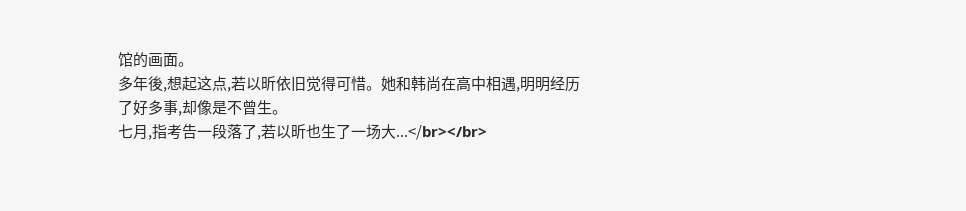馆的画面。
多年後,想起这点,若以昕依旧觉得可惜。她和韩尚在高中相遇,明明经历了好多事,却像是不曾生。
七月,指考告一段落了,若以昕也生了一场大...</br></br>